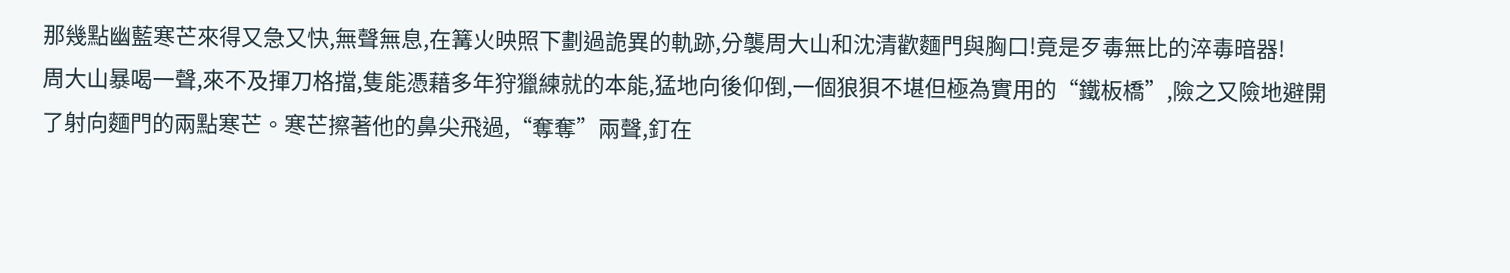那幾點幽藍寒芒來得又急又快,無聲無息,在篝火映照下劃過詭異的軌跡,分襲周大山和沈清歡麵門與胸口!竟是歹毒無比的淬毒暗器!
周大山暴喝一聲,來不及揮刀格擋,隻能憑藉多年狩獵練就的本能,猛地向後仰倒,一個狼狽不堪但極為實用的“鐵板橋”,險之又險地避開了射向麵門的兩點寒芒。寒芒擦著他的鼻尖飛過,“奪奪”兩聲,釘在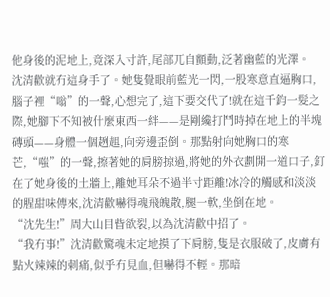他身後的泥地上,竟深入寸許,尾部兀自顫動,泛著幽藍的光澤。
沈清歡就冇這身手了。她隻覺眼前藍光一閃,一股寒意直逼胸口,腦子裡“嗡”的一聲,心想完了,這下要交代了!就在這千鈞一髮之際,她腳下不知被什麼東西一絆——是剛纔打鬥時掉在地上的半塊磚頭——身體一個趔趄,向旁邊歪倒。那點射向她胸口的寒芒,“嗤”的一聲,擦著她的肩膀掠過,將她的外衣劃開一道口子,釘在了她身後的土牆上,離她耳朵不過半寸距離!冰冷的觸感和淡淡的腥甜味傳來,沈清歡嚇得魂飛魄散,腿一軟,坐倒在地。
“沈先生!”周大山目眥欲裂,以為沈清歡中招了。
“我冇事!”沈清歡驚魂未定地摸了下肩膀,隻是衣服破了,皮膚有點火辣辣的刺痛,似乎冇見血,但嚇得不輕。那暗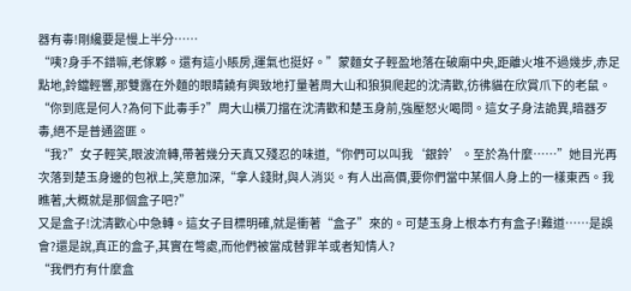器有毒!剛纔要是慢上半分……
“咦?身手不錯嘛,老傢夥。還有這小賬房,運氣也挺好。”蒙麵女子輕盈地落在破廟中央,距離火堆不過幾步,赤足點地,鈴鐺輕響,那雙露在外麵的眼睛饒有興致地打量著周大山和狼狽爬起的沈清歡,彷彿貓在欣賞爪下的老鼠。
“你到底是何人?為何下此毒手?”周大山橫刀擋在沈清歡和楚玉身前,強壓怒火喝問。這女子身法詭異,暗器歹毒,絕不是普通盜匪。
“我?”女子輕笑,眼波流轉,帶著幾分天真又殘忍的味道,“你們可以叫我‘銀鈴’。至於為什麼……”她目光再次落到楚玉身邊的包袱上,笑意加深,“拿人錢財,與人消災。有人出高價,要你們當中某個人身上的一樣東西。我瞧著,大概就是那個盒子吧?”
又是盒子!沈清歡心中急轉。這女子目標明確,就是衝著“盒子”來的。可楚玉身上根本冇有盒子!難道……是誤會?還是說,真正的盒子,其實在彆處,而他們被當成替罪羊或者知情人?
“我們冇有什麼盒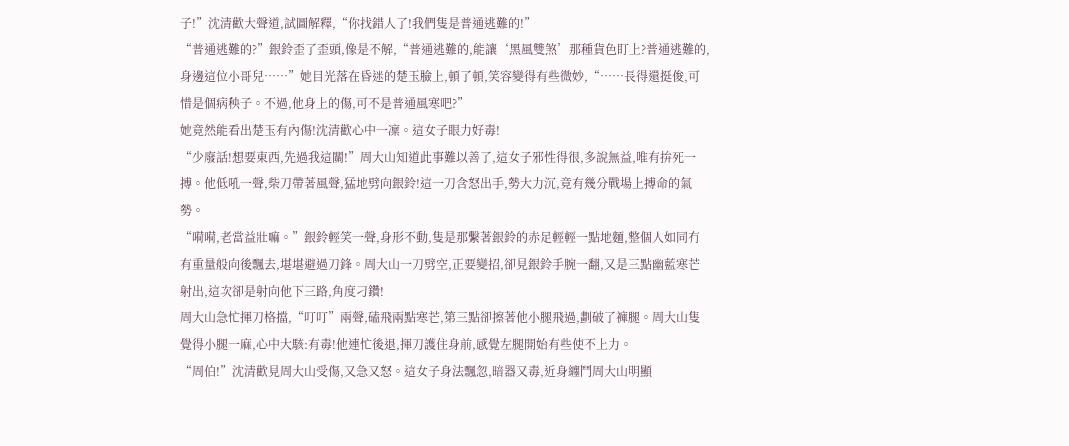子!”沈清歡大聲道,試圖解釋,“你找錯人了!我們隻是普通逃難的!”
“普通逃難的?”銀鈴歪了歪頭,像是不解,“普通逃難的,能讓‘黑風雙煞’那種貨色盯上?普通逃難的,身邊這位小哥兒……”她目光落在昏迷的楚玉臉上,頓了頓,笑容變得有些微妙,“……長得還挺俊,可惜是個病秧子。不過,他身上的傷,可不是普通風寒吧?”
她竟然能看出楚玉有內傷!沈清歡心中一凜。這女子眼力好毒!
“少廢話!想要東西,先過我這關!”周大山知道此事難以善了,這女子邪性得很,多說無益,唯有拚死一搏。他低吼一聲,柴刀帶著風聲,猛地劈向銀鈴!這一刀含怒出手,勢大力沉,竟有幾分戰場上搏命的氣勢。
“嗬嗬,老當益壯嘛。”銀鈴輕笑一聲,身形不動,隻是那繫著銀鈴的赤足輕輕一點地麵,整個人如同冇有重量般向後飄去,堪堪避過刀鋒。周大山一刀劈空,正要變招,卻見銀鈴手腕一翻,又是三點幽藍寒芒射出,這次卻是射向他下三路,角度刁鑽!
周大山急忙揮刀格擋,“叮叮”兩聲,磕飛兩點寒芒,第三點卻擦著他小腿飛過,劃破了褲腿。周大山隻覺得小腿一麻,心中大駭:有毒!他連忙後退,揮刀護住身前,感覺左腿開始有些使不上力。
“周伯!”沈清歡見周大山受傷,又急又怒。這女子身法飄忽,暗器又毒,近身纏鬥周大山明顯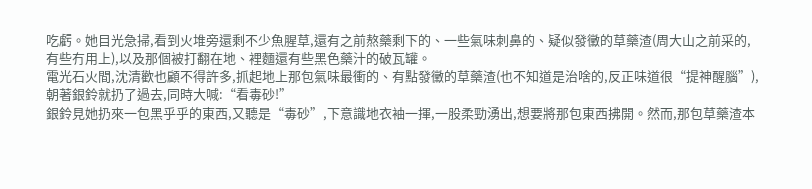吃虧。她目光急掃,看到火堆旁還剩不少魚腥草,還有之前熬藥剩下的、一些氣味刺鼻的、疑似發黴的草藥渣(周大山之前采的,有些冇用上),以及那個被打翻在地、裡麵還有些黑色藥汁的破瓦罐。
電光石火間,沈清歡也顧不得許多,抓起地上那包氣味最衝的、有點發黴的草藥渣(也不知道是治啥的,反正味道很“提神醒腦”),朝著銀鈴就扔了過去,同時大喊:“看毒砂!”
銀鈴見她扔來一包黑乎乎的東西,又聽是“毒砂”,下意識地衣袖一揮,一股柔勁湧出,想要將那包東西拂開。然而,那包草藥渣本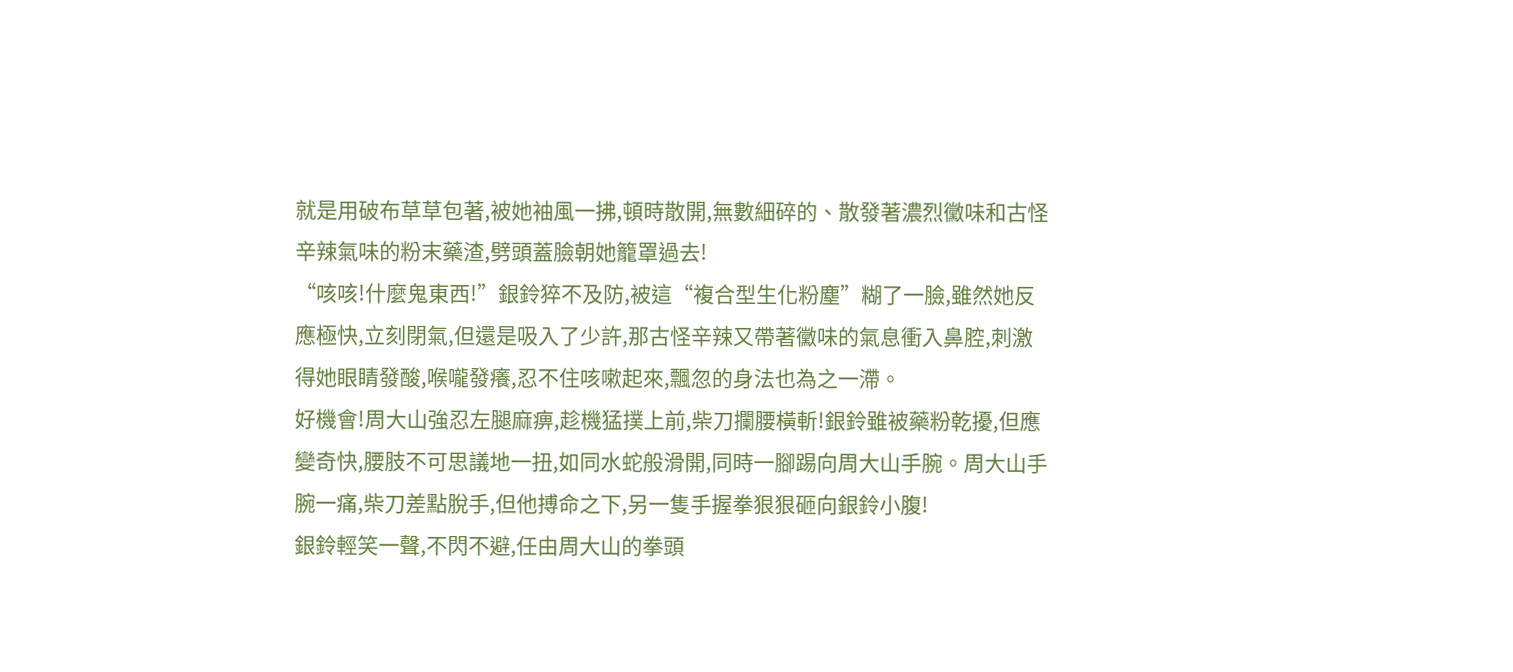就是用破布草草包著,被她袖風一拂,頓時散開,無數細碎的、散發著濃烈黴味和古怪辛辣氣味的粉末藥渣,劈頭蓋臉朝她籠罩過去!
“咳咳!什麼鬼東西!”銀鈴猝不及防,被這“複合型生化粉塵”糊了一臉,雖然她反應極快,立刻閉氣,但還是吸入了少許,那古怪辛辣又帶著黴味的氣息衝入鼻腔,刺激得她眼睛發酸,喉嚨發癢,忍不住咳嗽起來,飄忽的身法也為之一滯。
好機會!周大山強忍左腿麻痹,趁機猛撲上前,柴刀攔腰橫斬!銀鈴雖被藥粉乾擾,但應變奇快,腰肢不可思議地一扭,如同水蛇般滑開,同時一腳踢向周大山手腕。周大山手腕一痛,柴刀差點脫手,但他搏命之下,另一隻手握拳狠狠砸向銀鈴小腹!
銀鈴輕笑一聲,不閃不避,任由周大山的拳頭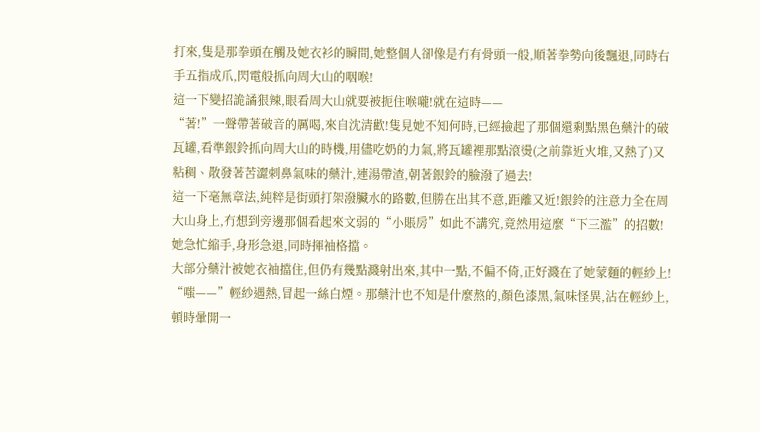打來,隻是那拳頭在觸及她衣衫的瞬間,她整個人卻像是冇有骨頭一般,順著拳勢向後飄退,同時右手五指成爪,閃電般抓向周大山的咽喉!
這一下變招詭譎狠辣,眼看周大山就要被扼住喉嚨!就在這時——
“著!”一聲帶著破音的厲喝,來自沈清歡!隻見她不知何時,已經撿起了那個還剩點黑色藥汁的破瓦罐,看準銀鈴抓向周大山的時機,用儘吃奶的力氣,將瓦罐裡那點滾燙(之前靠近火堆,又熱了)又粘稠、散發著苦澀刺鼻氣味的藥汁,連湯帶渣,朝著銀鈴的臉潑了過去!
這一下毫無章法,純粹是街頭打架潑臟水的路數,但勝在出其不意,距離又近!銀鈴的注意力全在周大山身上,冇想到旁邊那個看起來文弱的“小賬房”如此不講究,竟然用這麼“下三濫”的招數!她急忙縮手,身形急退,同時揮袖格擋。
大部分藥汁被她衣袖擋住,但仍有幾點濺射出來,其中一點,不偏不倚,正好濺在了她蒙麵的輕紗上!
“嗤——”輕紗遇熱,冒起一絲白煙。那藥汁也不知是什麼熬的,顏色漆黑,氣味怪異,沾在輕紗上,頓時暈開一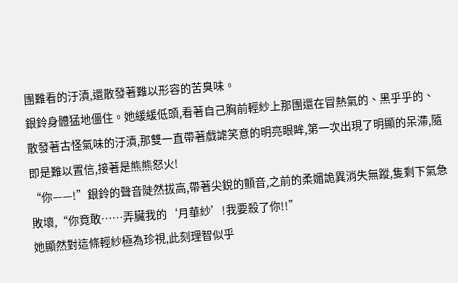團難看的汙漬,還散發著難以形容的苦臭味。
銀鈴身體猛地僵住。她緩緩低頭,看著自己胸前輕紗上那團還在冒熱氣的、黑乎乎的、散發著古怪氣味的汙漬,那雙一直帶著戲謔笑意的明亮眼眸,第一次出現了明顯的呆滯,隨即是難以置信,接著是熊熊怒火!
“你——!”銀鈴的聲音陡然拔高,帶著尖銳的顫音,之前的柔媚詭異消失無蹤,隻剩下氣急敗壞,“你竟敢……弄臟我的‘月華紗’!我要殺了你!!”
她顯然對這條輕紗極為珍視,此刻理智似乎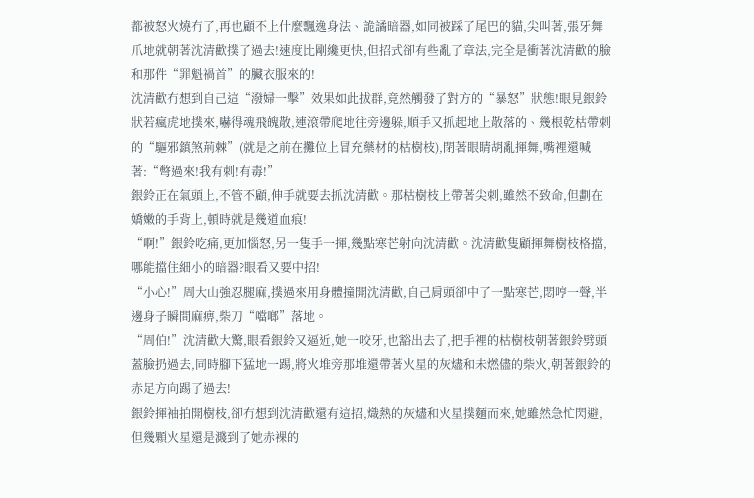都被怒火燒冇了,再也顧不上什麼飄逸身法、詭譎暗器,如同被踩了尾巴的貓,尖叫著,張牙舞爪地就朝著沈清歡撲了過去!速度比剛纔更快,但招式卻有些亂了章法,完全是衝著沈清歡的臉和那件“罪魁禍首”的臟衣服來的!
沈清歡冇想到自己這“潑婦一擊”效果如此拔群,竟然觸發了對方的“暴怒”狀態!眼見銀鈴狀若瘋虎地撲來,嚇得魂飛魄散,連滾帶爬地往旁邊躲,順手又抓起地上散落的、幾根乾枯帶刺的“驅邪鎮煞荊棘”(就是之前在攤位上冒充藥材的枯樹枝),閉著眼睛胡亂揮舞,嘴裡還喊著:“彆過來!我有刺!有毒!”
銀鈴正在氣頭上,不管不顧,伸手就要去抓沈清歡。那枯樹枝上帶著尖刺,雖然不致命,但劃在嬌嫩的手背上,頓時就是幾道血痕!
“啊!”銀鈴吃痛,更加惱怒,另一隻手一揮,幾點寒芒射向沈清歡。沈清歡隻顧揮舞樹枝格擋,哪能擋住細小的暗器?眼看又要中招!
“小心!”周大山強忍腿麻,撲過來用身體撞開沈清歡,自己肩頭卻中了一點寒芒,悶哼一聲,半邊身子瞬間麻痹,柴刀“噹啷”落地。
“周伯!”沈清歡大驚,眼看銀鈴又逼近,她一咬牙,也豁出去了,把手裡的枯樹枝朝著銀鈴劈頭蓋臉扔過去,同時腳下猛地一踢,將火堆旁那堆還帶著火星的灰燼和未燃儘的柴火,朝著銀鈴的赤足方向踢了過去!
銀鈴揮袖拍開樹枝,卻冇想到沈清歡還有這招,熾熱的灰燼和火星撲麵而來,她雖然急忙閃避,但幾顆火星還是濺到了她赤裸的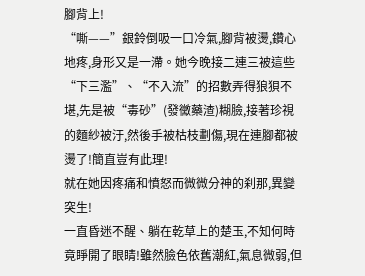腳背上!
“嘶——”銀鈴倒吸一口冷氣,腳背被燙,鑽心地疼,身形又是一滯。她今晚接二連三被這些“下三濫”、“不入流”的招數弄得狼狽不堪,先是被“毒砂”(發黴藥渣)糊臉,接著珍視的麵紗被汙,然後手被枯枝劃傷,現在連腳都被燙了!簡直豈有此理!
就在她因疼痛和憤怒而微微分神的刹那,異變突生!
一直昏迷不醒、躺在乾草上的楚玉,不知何時竟睜開了眼睛!雖然臉色依舊潮紅,氣息微弱,但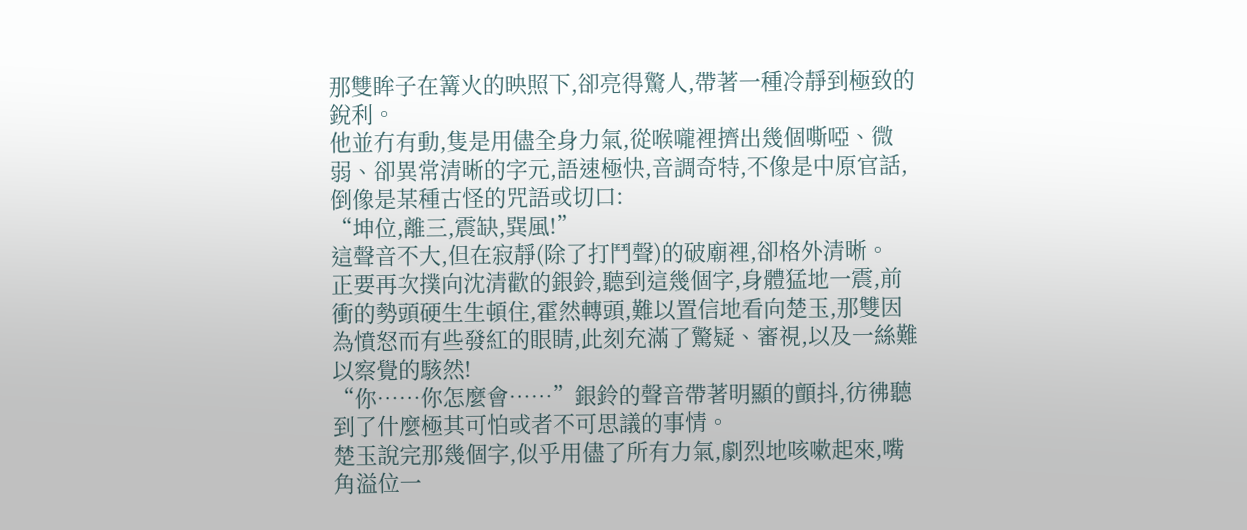那雙眸子在篝火的映照下,卻亮得驚人,帶著一種冷靜到極致的銳利。
他並冇有動,隻是用儘全身力氣,從喉嚨裡擠出幾個嘶啞、微弱、卻異常清晰的字元,語速極快,音調奇特,不像是中原官話,倒像是某種古怪的咒語或切口:
“坤位,離三,震缺,巽風!”
這聲音不大,但在寂靜(除了打鬥聲)的破廟裡,卻格外清晰。
正要再次撲向沈清歡的銀鈴,聽到這幾個字,身體猛地一震,前衝的勢頭硬生生頓住,霍然轉頭,難以置信地看向楚玉,那雙因為憤怒而有些發紅的眼睛,此刻充滿了驚疑、審視,以及一絲難以察覺的駭然!
“你……你怎麼會……”銀鈴的聲音帶著明顯的顫抖,彷彿聽到了什麼極其可怕或者不可思議的事情。
楚玉說完那幾個字,似乎用儘了所有力氣,劇烈地咳嗽起來,嘴角溢位一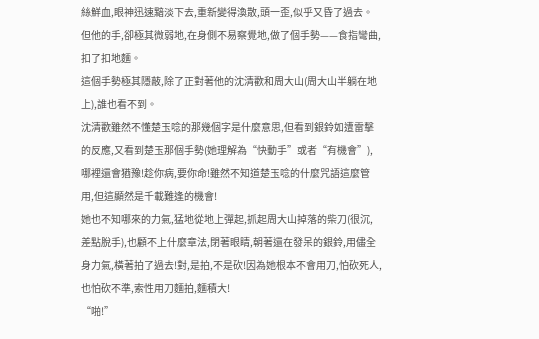絲鮮血,眼神迅速黯淡下去,重新變得渙散,頭一歪,似乎又昏了過去。但他的手,卻極其微弱地,在身側不易察覺地,做了個手勢——食指彎曲,扣了扣地麵。
這個手勢極其隱蔽,除了正對著他的沈清歡和周大山(周大山半躺在地上),誰也看不到。
沈清歡雖然不懂楚玉唸的那幾個字是什麼意思,但看到銀鈴如遭雷擊的反應,又看到楚玉那個手勢(她理解為“快動手”或者“有機會”),哪裡還會猶豫!趁你病,要你命!雖然不知道楚玉唸的什麼咒語這麼管用,但這顯然是千載難逢的機會!
她也不知哪來的力氣,猛地從地上彈起,抓起周大山掉落的柴刀(很沉,差點脫手),也顧不上什麼章法,閉著眼睛,朝著還在發呆的銀鈴,用儘全身力氣,橫著拍了過去!對,是拍,不是砍!因為她根本不會用刀,怕砍死人,也怕砍不準,索性用刀麵拍,麵積大!
“啪!”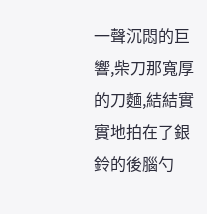一聲沉悶的巨響,柴刀那寬厚的刀麵,結結實實地拍在了銀鈴的後腦勺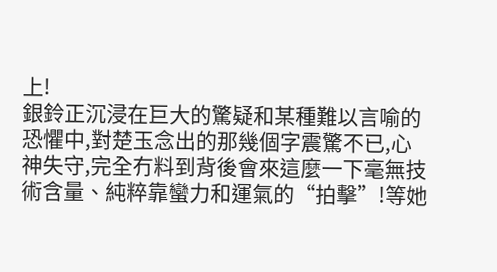上!
銀鈴正沉浸在巨大的驚疑和某種難以言喻的恐懼中,對楚玉念出的那幾個字震驚不已,心神失守,完全冇料到背後會來這麼一下毫無技術含量、純粹靠蠻力和運氣的“拍擊”!等她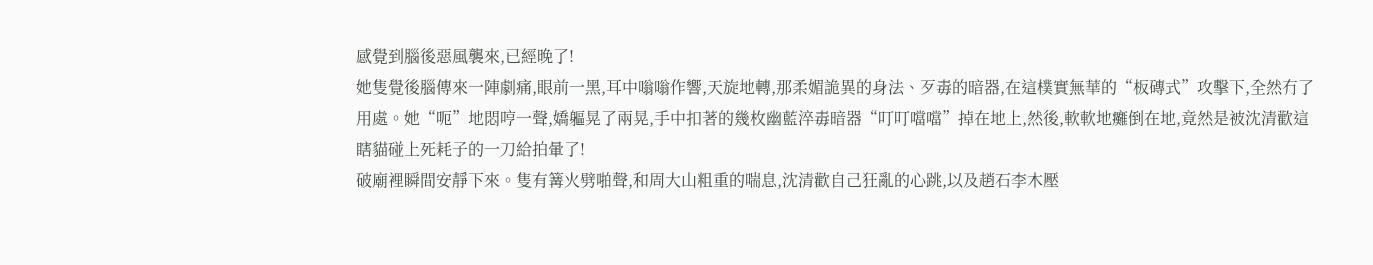感覺到腦後惡風襲來,已經晚了!
她隻覺後腦傳來一陣劇痛,眼前一黑,耳中嗡嗡作響,天旋地轉,那柔媚詭異的身法、歹毒的暗器,在這樸實無華的“板磚式”攻擊下,全然冇了用處。她“呃”地悶哼一聲,嬌軀晃了兩晃,手中扣著的幾枚幽藍淬毒暗器“叮叮噹噹”掉在地上,然後,軟軟地癱倒在地,竟然是被沈清歡這瞎貓碰上死耗子的一刀給拍暈了!
破廟裡瞬間安靜下來。隻有篝火劈啪聲,和周大山粗重的喘息,沈清歡自己狂亂的心跳,以及趙石李木壓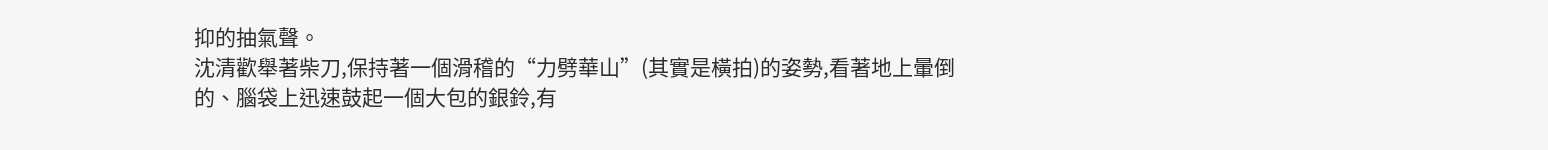抑的抽氣聲。
沈清歡舉著柴刀,保持著一個滑稽的“力劈華山”(其實是橫拍)的姿勢,看著地上暈倒的、腦袋上迅速鼓起一個大包的銀鈴,有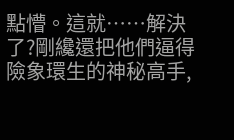點懵。這就……解決了?剛纔還把他們逼得險象環生的神秘高手,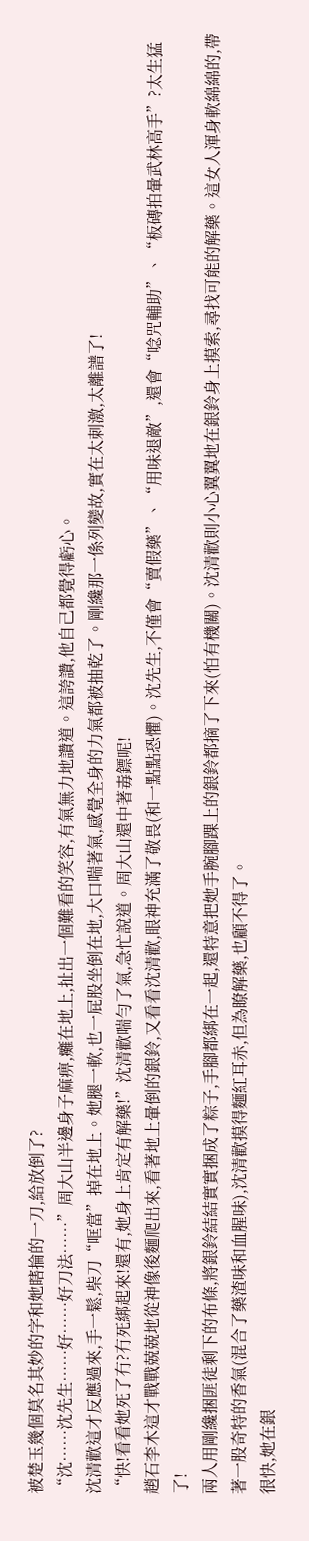被楚玉幾個莫名其妙的字和她瞎掄的一刀,給放倒了?
“沈……沈先生……好……好刀法……”周大山半邊身子麻痹,癱在地上,扯出一個難看的笑容,有氣無力地讚道。這誇讚,他自己都覺得虧心。
沈清歡這才反應過來,手一鬆,柴刀“哐當”掉在地上。她腿一軟,也一屁股坐倒在地,大口喘著氣,感覺全身的力氣都被抽乾了。剛纔那一係列變故,實在太刺激,太離譜了!
“快!看看她死了冇?冇死綁起來!還有,她身上肯定有解藥!”沈清歡喘勻了氣,急忙說道。周大山還中著毒鏢呢!
趙石李木這才戰戰兢兢地從神像後麵爬出來,看著地上暈倒的銀鈴,又看看沈清歡,眼神充滿了敬畏(和一點點恐懼)。沈先生,不僅會“賣假藥”、“用味退敵”,還會“唸咒輔助”、“板磚拍暈武林高手”?太生猛了!
兩人用剛纔捆匪徒剩下的布條,將銀鈴結結實實捆成了粽子,手腳都綁在一起,還特意把她手腕腳踝上的銀鈴都摘了下來(怕有機關)。沈清歡則小心翼翼地在銀鈴身上摸索,尋找可能的解藥。這女人渾身軟綿綿的,帶著一股奇特的香氣(混合了藥渣味和血腥味),沈清歡摸得麵紅耳赤,但為瞭解藥,也顧不得了。
很快,她在銀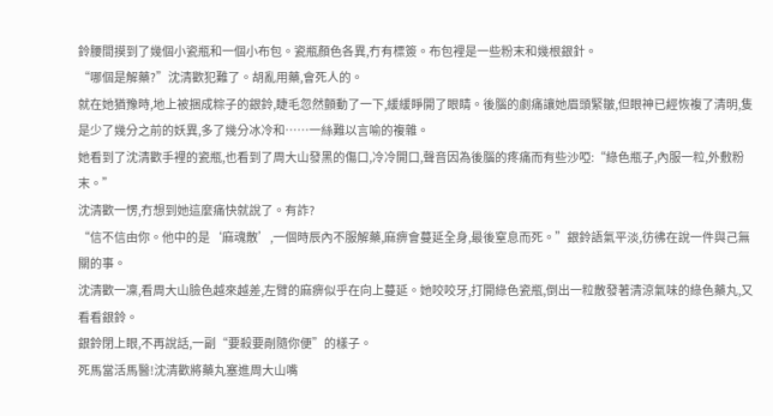鈴腰間摸到了幾個小瓷瓶和一個小布包。瓷瓶顏色各異,冇有標簽。布包裡是一些粉末和幾根銀針。
“哪個是解藥?”沈清歡犯難了。胡亂用藥,會死人的。
就在她猶豫時,地上被捆成粽子的銀鈴,睫毛忽然顫動了一下,緩緩睜開了眼睛。後腦的劇痛讓她眉頭緊皺,但眼神已經恢複了清明,隻是少了幾分之前的妖異,多了幾分冰冷和……一絲難以言喻的複雜。
她看到了沈清歡手裡的瓷瓶,也看到了周大山發黑的傷口,冷冷開口,聲音因為後腦的疼痛而有些沙啞:“綠色瓶子,內服一粒,外敷粉末。”
沈清歡一愣,冇想到她這麼痛快就說了。有詐?
“信不信由你。他中的是‘麻魂散’,一個時辰內不服解藥,麻痹會蔓延全身,最後窒息而死。”銀鈴語氣平淡,彷彿在說一件與己無關的事。
沈清歡一凜,看周大山臉色越來越差,左臂的麻痹似乎在向上蔓延。她咬咬牙,打開綠色瓷瓶,倒出一粒散發著清涼氣味的綠色藥丸,又看看銀鈴。
銀鈴閉上眼,不再說話,一副“要殺要剮隨你便”的樣子。
死馬當活馬醫!沈清歡將藥丸塞進周大山嘴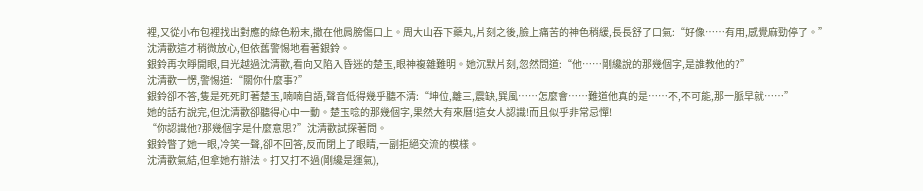裡,又從小布包裡找出對應的綠色粉末,撒在他肩膀傷口上。周大山吞下藥丸,片刻之後,臉上痛苦的神色稍緩,長長舒了口氣:“好像……有用,感覺麻勁停了。”
沈清歡這才稍微放心,但依舊警惕地看著銀鈴。
銀鈴再次睜開眼,目光越過沈清歡,看向又陷入昏迷的楚玉,眼神複雜難明。她沉默片刻,忽然問道:“他……剛纔說的那幾個字,是誰教他的?”
沈清歡一愣,警惕道:“關你什麼事?”
銀鈴卻不答,隻是死死盯著楚玉,喃喃自語,聲音低得幾乎聽不清:“坤位,離三,震缺,巽風……怎麼會……難道他真的是……不,不可能,那一脈早就……”
她的話冇說完,但沈清歡卻聽得心中一動。楚玉唸的那幾個字,果然大有來曆!這女人認識!而且似乎非常忌憚!
“你認識他?那幾個字是什麼意思?”沈清歡試探著問。
銀鈴瞥了她一眼,冷笑一聲,卻不回答,反而閉上了眼睛,一副拒絕交流的模樣。
沈清歡氣結,但拿她冇辦法。打又打不過(剛纔是運氣),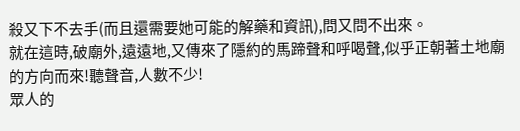殺又下不去手(而且還需要她可能的解藥和資訊),問又問不出來。
就在這時,破廟外,遠遠地,又傳來了隱約的馬蹄聲和呼喝聲,似乎正朝著土地廟的方向而來!聽聲音,人數不少!
眾人的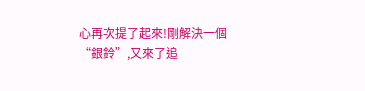心再次提了起來!剛解決一個“銀鈴”,又來了追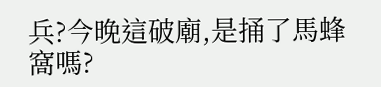兵?今晚這破廟,是捅了馬蜂窩嗎?